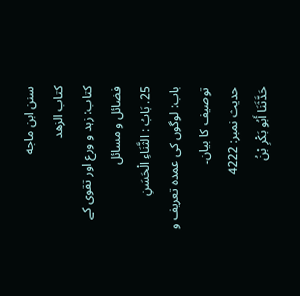سنن ابن ماجه
كتاب الزهد
کتاب: زہد و ورع اور تقوی کے فضائل و مسائل
25. بَابُ : الثَّنَاءِ الْحَسَنِ
باب: لوگوں کی عمدہ تعریف و توصیف کا بیان۔
حدیث نمبر: 4222
حَدَّثَنَا أَبُو بَكْرِ بْنُ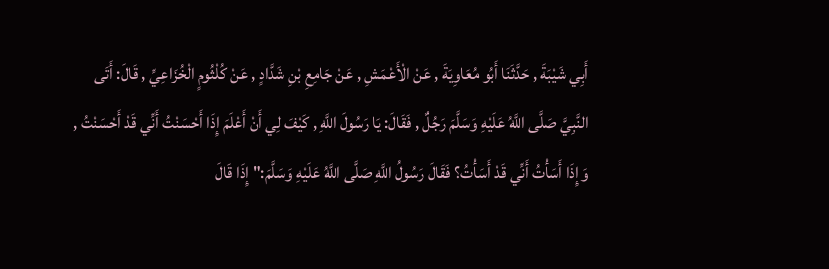أَبِي شَيْبَةَ , حَدَّثَنَا أَبُو مُعَاوِيَةَ , عَنْ الْأَعْمَشِ , عَنْ جَامِعِ بْنِ شَدَّادٍ , عَنْ كُلْثُومٍ الْخُزَاعِيِّ , قَالَ: أَتَى النَّبِيَّ صَلَّى اللَّهُ عَلَيْهِ وَسَلَّمَ رَجُلٌ , فَقَالَ: يَا رَسُولَ اللَّهِ , كَيْفَ لِي أَنْ أَعْلَمَ إِذَا أَحْسَنْتُ أَنِّي قَدْ أَحْسَنْتُ , وَإِذَا أَسَأْتُ أَنِّي قَدْ أَسَأْتُ؟ فَقَالَ رَسُولُ اللَّهِ صَلَّى اللَّهُ عَلَيْهِ وَسَلَّمَ:" إِذَا قَالَ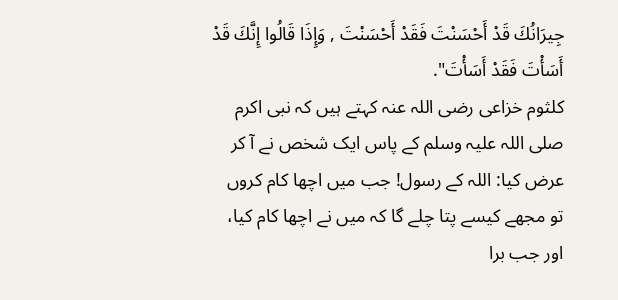جِيرَانُكَ قَدْ أَحْسَنْتَ فَقَدْ أَحْسَنْتَ , وَإِذَا قَالُوا إِنَّكَ قَدْ أَسَأْتَ فَقَدْ أَسَأْتَ".
کلثوم خزاعی رضی اللہ عنہ کہتے ہیں کہ نبی اکرم صلی اللہ علیہ وسلم کے پاس ایک شخص نے آ کر عرض کیا: اللہ کے رسول! جب میں اچھا کام کروں تو مجھے کیسے پتا چلے گا کہ میں نے اچھا کام کیا، اور جب برا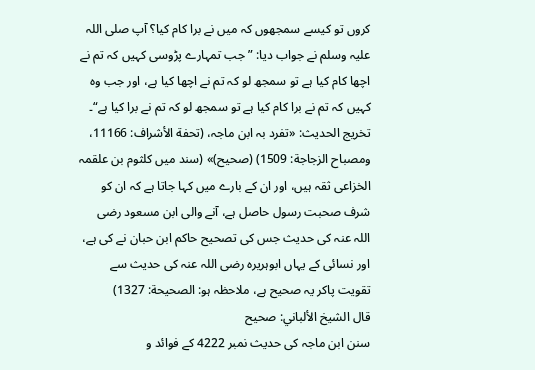کروں تو کیسے سمجھوں کہ میں نے برا کام کیا؟ آپ صلی اللہ علیہ وسلم نے جواب دیا: ”جب تمہارے پڑوسی کہیں کہ تم نے اچھا کام کیا ہے تو سمجھ لو کہ تم نے اچھا کیا ہے، اور جب وہ کہیں کہ تم نے برا کام کیا ہے تو سمجھ لو کہ تم نے برا کیا ہے“۔
تخریج الحدیث: «تفرد بہ ابن ماجہ، (تحفة الأشراف: 11166، ومصباح الزجاجة: 1509) (صحیح)» (سند میں کلثوم بن علقمہ الخزاعی ثقہ ہیں، اور ان کے بارے میں کہا جاتا ہے کہ ان کو شرف صحبت رسول حاصل ہے، آنے والی ابن مسعود رضی اللہ عنہ کی حدیث جس کی تصحیح حاکم ابن حبان نے کی ہے، اور نسائی کے یہاں ابوہریرہ رضی اللہ عنہ کی حدیث سے تقویت پاکر یہ صحیح ہے، ملاحظہ ہو: الصحیحة: 1327)
قال الشيخ الألباني: صحيح
سنن ابن ماجہ کی حدیث نمبر 4222 کے فوائد و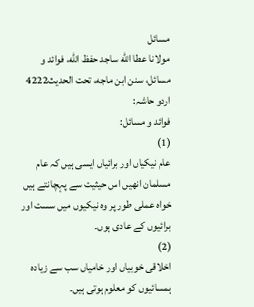مسائل
مولانا عطا الله ساجد حفظ الله، فوائد و مسائل، سنن ابن ماجه، تحت الحديث4222
اردو حاشہ:
فوائد و مسائل:
(1)
عام نیکیاں اور برائیاں ایسی ہیں کہ عام مسلمان انھیں اس حیثیت سے پہچانتے ہیں خواہ عملی طور پر وہ نیکیوں میں سست اور برائیوں کے عادی ہوں۔
(2)
اخلاقی خوبیاں اور خامیاں سب سے زیادہ ہمسائیوں کو معلوم ہوتی ہیں۔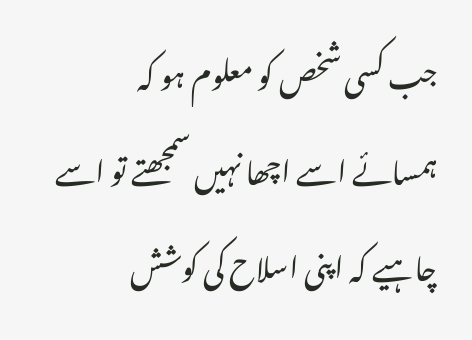جب کسی شخص کو معلوم ہو کہ ہمسائے اسے اچھا نہیں سمجھتے تو اسے چاہیے کہ اپنی اسلاح کی کوشش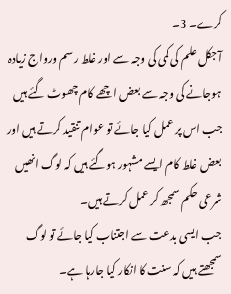کرے۔ 3۔
آجکل علم کی کمی کی وجہ سے اور غلط رسم ورواج زیادہ ہوجانے کی وجہ سے بعض اچھے کام چھوٹ گئے ہیں جب اس پر عمل کیا جائے تو عوام تنقید کرتے ہیں اور بعض غلط کام ایسے مشہور ہوگئے ہیں کہ لوگ انھیں شرعی حکم سمجھ کر عمل کرتے ہیں۔
جب ایسی بدعت سے اجتناب کیا جائے تو لوگ سمجھتے ہیں کہ سنت کا انکار کیا جارہا ہے۔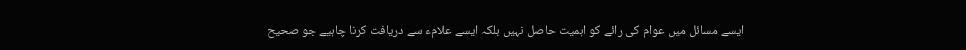ایسے مسائل میں عوام کی رائے کو اہمیت حاصل نہیں بلکہ ایسے علامء سے دریافت کرنا چاہیے جو صحیح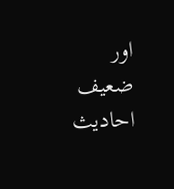اور ضعیف احادیث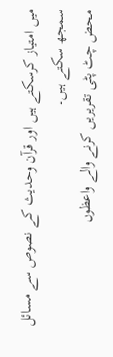میں امتیاز کرسکتے ہیں اور قرآن وحدیث کے نصوص سے مسائل سمجھ سکتے ہیں۔
محض چٹ پٹی تقریریں کرنے والے واعظوں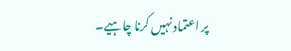پر اعتماد نہیں کرنا چاہیے۔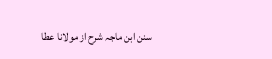سنن ابن ماجہ شرح از مولانا عطا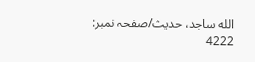الله ساجد، حدیث/صفحہ نمبر: 4222